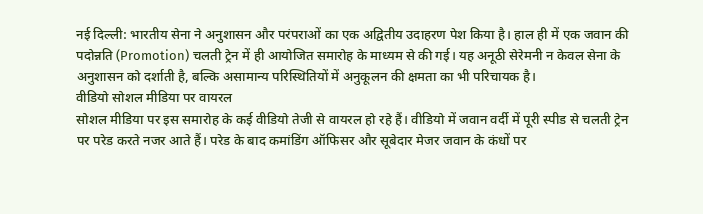नई दिल्ली: भारतीय सेना ने अनुशासन और परंपराओं का एक अद्वितीय उदाहरण पेश किया है। हाल ही में एक जवान की पदोन्नति (Promotion) चलती ट्रेन में ही आयोजित समारोह के माध्यम से की गई। यह अनूठी सेरेमनी न केवल सेना के अनुशासन को दर्शाती है, बल्कि असामान्य परिस्थितियों में अनुकूलन की क्षमता का भी परिचायक है।
वीडियो सोशल मीडिया पर वायरल
सोशल मीडिया पर इस समारोह के कई वीडियो तेजी से वायरल हो रहे हैं। वीडियो में जवान वर्दी में पूरी स्पीड से चलती ट्रेन पर परेड करते नजर आते हैं। परेड के बाद कमांडिंग ऑफिसर और सूबेदार मेजर जवान के कंधों पर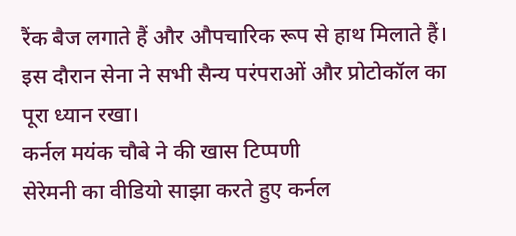रैंक बैज लगाते हैं और औपचारिक रूप से हाथ मिलाते हैं। इस दौरान सेना ने सभी सैन्य परंपराओं और प्रोटोकॉल का पूरा ध्यान रखा।
कर्नल मयंक चौबे ने की खास टिप्पणी
सेरेमनी का वीडियो साझा करते हुए कर्नल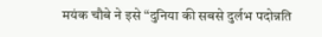मयंक चौबे ने इसे “दुनिया की सबसे दुर्लभ पदोन्नति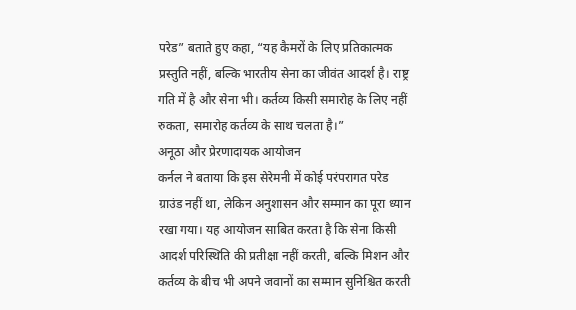परेड” बताते हुए कहा, “यह कैमरों के लिए प्रतिकात्मक प्रस्तुति नहीं, बल्कि भारतीय सेना का जीवंत आदर्श है। राष्ट्र गति में है और सेना भी। कर्तव्य किसी समारोह के लिए नहीं रुकता, समारोह कर्तव्य के साथ चलता है।”
अनूठा और प्रेरणादायक आयोजन
कर्नल ने बताया कि इस सेरेमनी में कोई परंपरागत परेड ग्राउंड नहीं था, लेकिन अनुशासन और सम्मान का पूरा ध्यान रखा गया। यह आयोजन साबित करता है कि सेना किसी आदर्श परिस्थिति की प्रतीक्षा नहीं करती, बल्कि मिशन और कर्तव्य के बीच भी अपने जवानों का सम्मान सुनिश्चित करती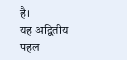है।
यह अद्वितीय पहल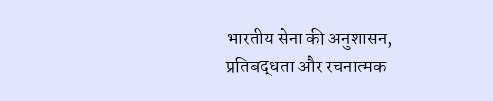भारतीय सेना की अनुशासन, प्रतिबद्धता और रचनात्मक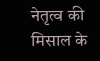नेतृत्व की मिसाल के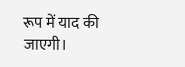रूप में याद की जाएगी।